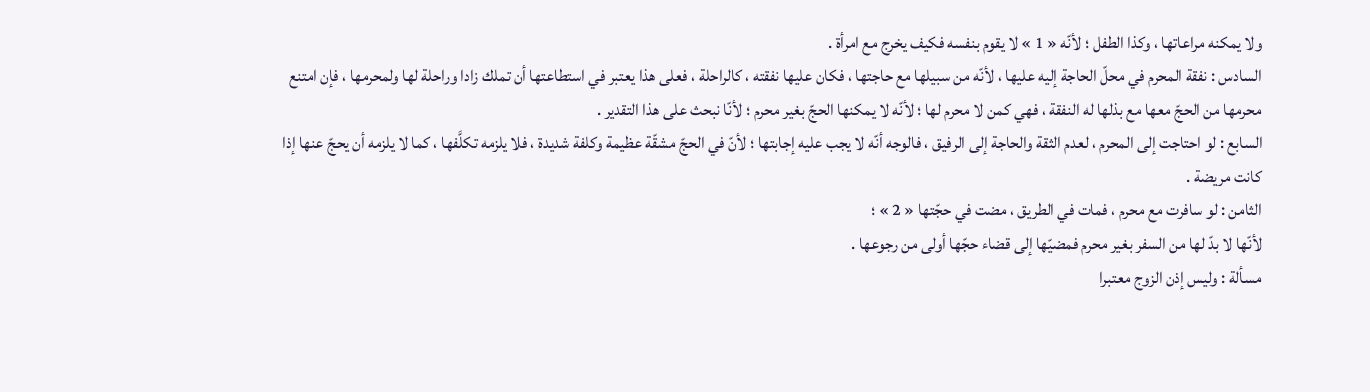ولا يمكنه مراعاتها ، وكذا الطفل ؛ لأنّه « 1 » لا يقوم بنفسه فكيف يخرج مع امرأة .
السادس : نفقة المحرم في محلّ الحاجة إليه عليها ، لأنّه من سبيلها مع حاجتها ، فكان عليها نفقته ، كالراحلة ، فعلى هذا يعتبر في استطاعتها أن تملك زادا وراحلة لها ولمحرمها ، فإن امتنع محرمها من الحجّ معها مع بذلها له النفقة ، فهي كمن لا محرم لها ؛ لأنّه لا يمكنها الحجّ بغير محرم ؛ لأنّا نبحث على هذا التقدير .
السابع : لو احتاجت إلى المحرم ، لعدم الثقة والحاجة إلى الرفيق ، فالوجه أنّه لا يجب عليه إجابتها ؛ لأنّ في الحجّ مشقّة عظيمة وكلفة شديدة ، فلا يلزمه تكلَّفها ، كما لا يلزمه أن يحجّ عنها إذا كانت مريضة .
الثامن : لو سافرت مع محرم ، فمات في الطريق ، مضت في حجّتها « 2 » ؛
لأنّها لا بدّ لها من السفر بغير محرم فمضيّها إلى قضاء حجّها أولى من رجوعها .
مسألة : وليس إذن الزوج معتبرا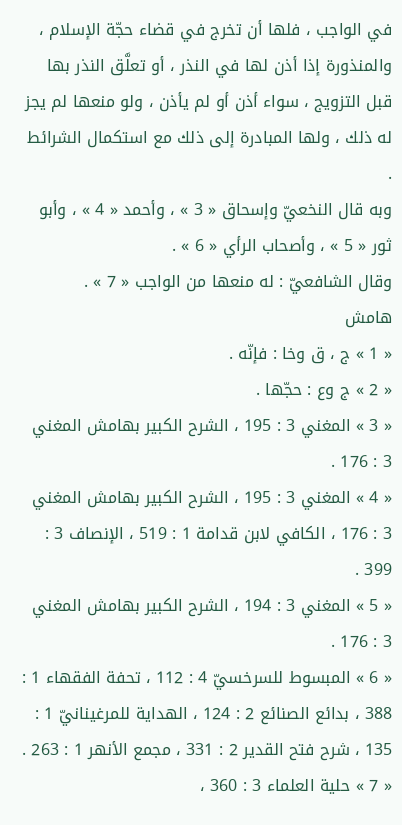في الواجب ، فلها أن تخرج في قضاء حجّة الإسلام ، والمنذورة إذا أذن لها في النذر ، أو تعلَّق النذر بها قبل التزويج ، سواء أذن أو لم يأذن ، ولو منعها لم يجز له ذلك ، ولها المبادرة إلى ذلك مع استكمال الشرائط .
وبه قال النخعيّ وإسحاق « 3 » ، وأحمد « 4 » ، وأبو ثور « 5 » ، وأصحاب الرأي « 6 » .
وقال الشافعيّ : له منعها من الواجب « 7 » .
هامش
« 1 » ج ، ق وخا : فإنّه .
« 2 » ج وع : حجّها .
« 3 » المغني 3 : 195 ، الشرح الكبير بهامش المغني 3 : 176 .
« 4 » المغني 3 : 195 ، الشرح الكبير بهامش المغني 3 : 176 ، الكافي لابن قدامة 1 : 519 ، الإنصاف 3 : 399 .
« 5 » المغني 3 : 194 ، الشرح الكبير بهامش المغني 3 : 176 .
« 6 » المبسوط للسرخسيّ 4 : 112 ، تحفة الفقهاء 1 : 388 ، بدائع الصنائع 2 : 124 ، الهداية للمرغينانيّ 1 : 135 ، شرح فتح القدير 2 : 331 ، مجمع الأنهر 1 : 263 .
« 7 » حلية العلماء 3 : 360 ،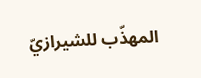المهذّب للشيرازيّ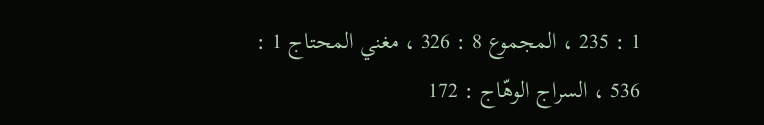1 : 235 ، المجموع 8 : 326 ، مغني المحتاج 1 : 536 ، السراج الوهّاج : 172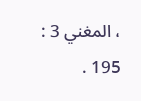، المغني 3 : 195 .